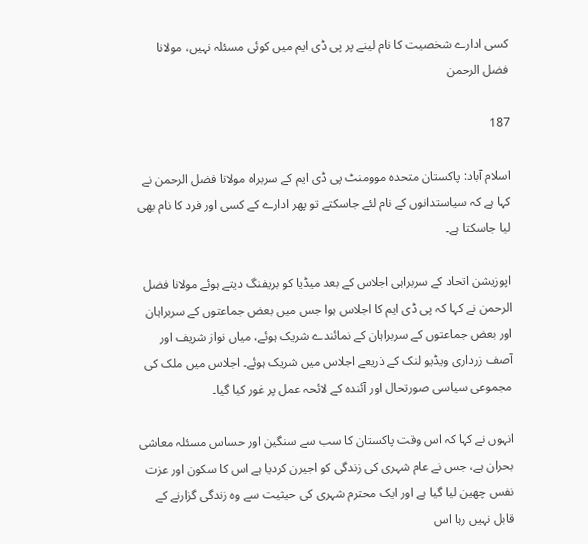کسی ادارے شخصیت کا نام لینے پر پی ڈی ایم میں کوئی مسئلہ نہیں، مولانا فضل الرحمن

187

اسلام آباد: پاکستان متحدہ موومنٹ پی ڈی ایم کے سربراہ مولانا فضل الرحمن نے کہا ہے کہ سیاستدانوں کے نام لئے جاسکتے تو پھر ادارے کے کسی اور فرد کا نام بھی لیا جاسکتا ہے۔

اپوزیشن اتحاد کے سربراہی اجلاس کے بعد میڈیا کو بریفنگ دیتے ہوئے مولانا فضل الرحمن نے کہا کہ پی ڈی ایم کا اجلاس ہوا جس میں بعض جماعتوں کے سربراہان اور بعض جماعتوں کے سربراہان کے نمائندے شریک ہوئے، میاں نواز شریف اور آصف زرداری ویڈیو لنک کے ذریعے اجلاس میں شریک ہوئے۔ اجلاس میں ملک کی مجموعی سیاسی صورتحال اور آئندہ کے لائحہ عمل پر غور کیا گیا۔

انہوں نے کہا کہ اس وقت پاکستان کا سب سے سنگین اور حساس مسئلہ معاشی بحران ہے، جس نے عام شہری کی زندگی کو اجیرن کردیا ہے اس کا سکون اور عزت نفس چھین لیا گیا ہے اور ایک محترم شہری کی حیثیت سے وہ زندگی گزارنے کے قابل نہیں رہا اس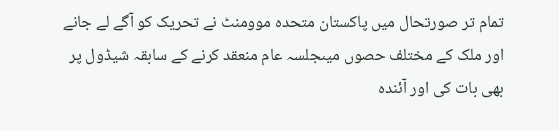تمام تر صورتحال میں پاکستان متحدہ موومنٹ نے تحریک کو آگے لے جانے اور ملک کے مختلف حصوں میںجلسہ عام منعقد کرنے کے سابقہ شیڈول پر بھی بات کی اور آئندہ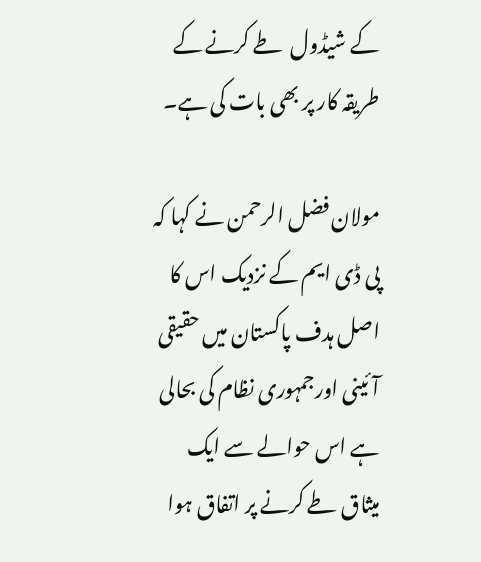کے شیڈول  طے کرنے کے طریقہ کار پر بھی بات کی ہے۔

مولان فضل الرحمن نے کہا کہ پی ڈی ایم کے نزدیک اس کا اصل ہدف پاکستان میں حقیقی آئینی اورجمہوری نظام کی بحالی ہے اس حوالے سے ایک میثاق طے کرنے پر اتفاق ہوا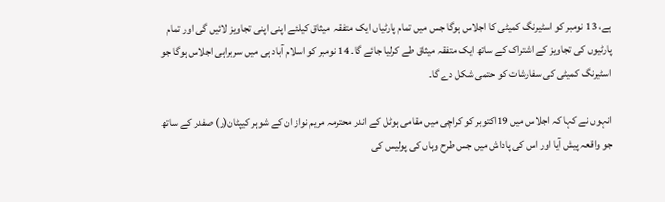ہے، 13 نومبر کو اسٹیرنگ کمیٹی کا اجلاس ہوگا جس میں تمام پارٹیاں ایک متفقہ  میثاق کیلئے اپنی اپنی تجاویز لائیں گی اور تمام پارٹیوں کی تجاویز کے اشتراک کے ساتھ ایک متفقہ میثاق طے کرلیا جائے گا۔ 14 نومبر کو اسلام آباد ہی میں سربراہی اجلاس ہوگا جو اسٹیرنگ کمیٹی کی سفارشات کو حتمی شکل دے گا۔

انہوں نے کہا کہ اجلاس میں 19اکتوبر کو کراچی میں مقامی ہوٹل کے اندر محترمہ مریم نواز ان کے شوہر کیپٹان(ر) صفدر کے ساتھ  جو واقعہ پیش آیا اور اس کی پاداش میں جس طرح وہاں کی پولیس کی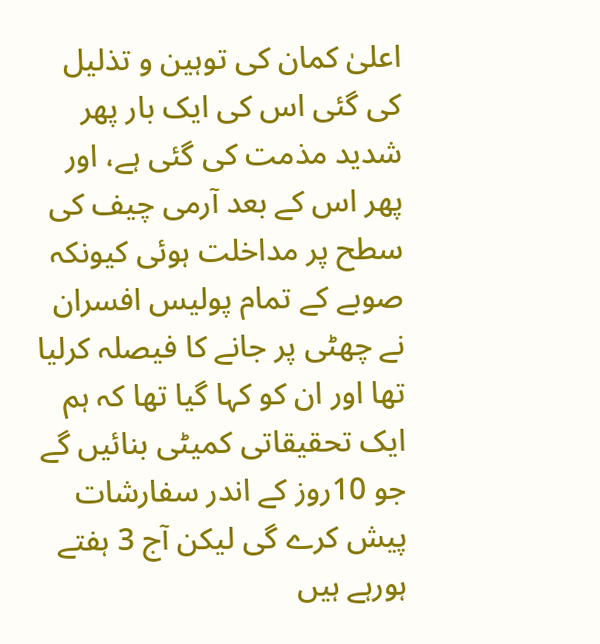اعلیٰ کمان کی توہین و تذلیل  کی گئی اس کی ایک بار پھر شدید مذمت کی گئی ہے، اور پھر اس کے بعد آرمی چیف کی سطح پر مداخلت ہوئی کیونکہ صوبے کے تمام پولیس افسران نے چھٹی پر جانے کا فیصلہ کرلیا تھا اور ان کو کہا گیا تھا کہ ہم ایک تحقیقاتی کمیٹی بنائیں گے جو 10روز کے اندر سفارشات پیش کرے گی لیکن آج 3 ہفتے ہورہے ہیں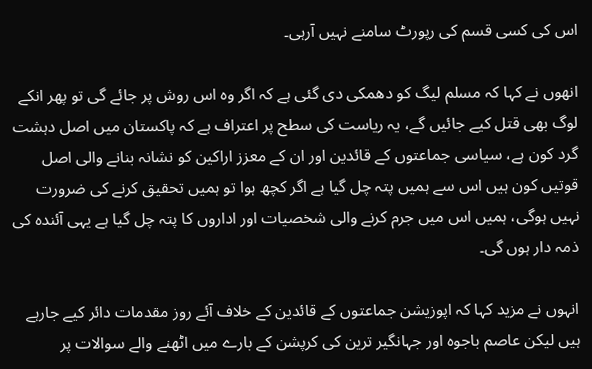اس کی کسی قسم کی رپورٹ سامنے نہیں آرہی۔

انھوں نے کہا کہ مسلم لیگ کو دھمکی دی گئی ہے کہ اگر وہ اس روش پر جائے گی تو پھر انکے لوگ بھی قتل کیے جائیں گے، یہ ریاست کی سطح پر اعتراف ہے کہ پاکستان میں اصل دہشت گرد کون ہے، سیاسی جماعتوں کے قائدین اور ان کے معزز اراکین کو نشانہ بنانے والی اصل قوتیں کون ہیں اس سے ہمیں پتہ چل گیا ہے اگر کچھ ہوا تو ہمیں تحقیق کرنے کی ضرورت نہیں ہوگی، ہمیں اس میں جرم کرنے والی شخصیات اور اداروں کا پتہ چل گیا ہے یہی آئندہ کی ذمہ دار ہوں گی۔

انہوں نے مزید کہا کہ اپوزیشن جماعتوں کے قائدین کے خلاف آئے روز مقدمات دائر کیے جارہے ہیں لیکن عاصم باجوہ اور جہانگیر ترین کی کرپشن کے بارے میں اٹھنے والے سوالات پر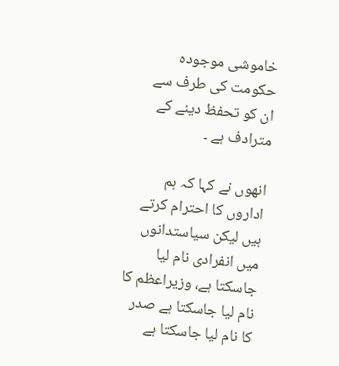خاموشی موجودہ حکومت کی طرف سے ان کو تحفظ دینے کے مترادف ہے ۔

انھوں نے کہا کہ ہم اداروں کا احترام کرتے ہیں لیکن سیاستدانوں میں انفرادی نام لیا جاسکتا ہے، وزیراعظم کا نام لیا جاسکتا ہے صدر کا نام لیا جاسکتا ہے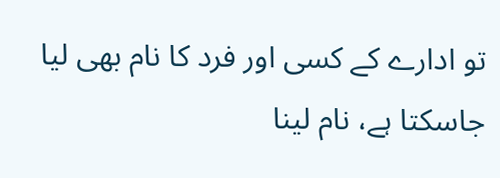تو ادارے کے کسی اور فرد کا نام بھی لیا جاسکتا ہے، نام لینا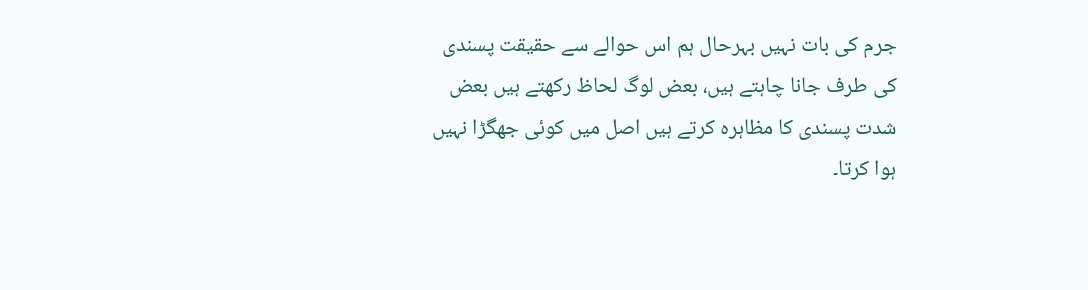جرم کی بات نہیں بہرحال ہم اس حوالے سے حقیقت پسندی کی طرف جانا چاہتے ہیں، بعض لوگ لحاظ رکھتے ہیں بعض شدت پسندی کا مظاہرہ کرتے ہیں اصل میں کوئی جھگڑا نہیں ہوا کرتا۔